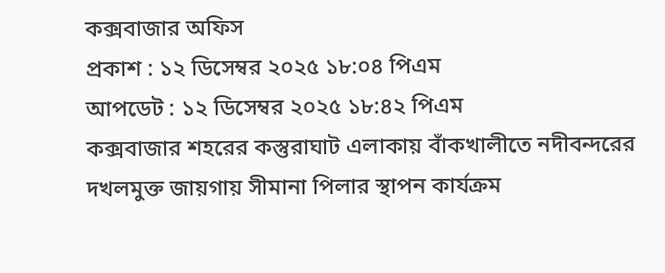কক্সবাজার অফিস
প্রকাশ : ১২ ডিসেম্বর ২০২৫ ১৮:০৪ পিএম
আপডেট : ১২ ডিসেম্বর ২০২৫ ১৮:৪২ পিএম
কক্সবাজার শহরের কস্তুরাঘাট এলাকায় বাঁকখালীতে নদীবন্দরের দখলমুক্ত জায়গায় সীমানা পিলার স্থাপন কার্যক্রম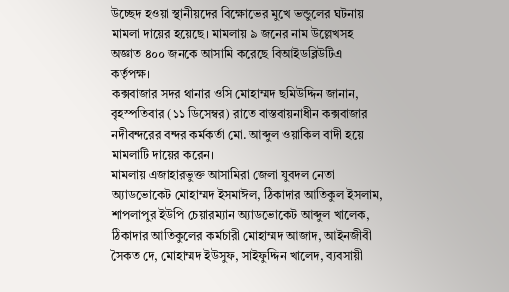উচ্ছেদ হওয়া স্থানীয়দের বিক্ষোভের মুখে ভন্ডুলের ঘটনায় মামলা দায়ের হয়েছে। মামলায় ৯ জনের নাম উল্লেখসহ অজ্ঞাত ৪০০ জনকে আসামি করেছে বিআইডব্লিউটিএ কর্তৃপক্ষ।
কক্সবাজার সদর থানার ওসি মোহাম্মদ ছমিউদ্দিন জানান, বৃহস্পতিবার (১১ ডিসেম্বর) রাতে বাস্তবায়নাধীন কক্সবাজার নদীবন্দরের বন্দর কর্মকর্তা মো. আব্দুল ওয়াকিল বাদী হয়ে মামলাটি দায়ের করেন।
মামলায় এজাহারভুক্ত আসামিরা জেলা যুবদল নেতা অ্যাডভোকেট মোহাম্মদ ইসমাঈল, ঠিকাদার আতিকুল ইসলাম, শাপলাপুর ইউপি চেয়ারম্যান অ্যাডভোকেট আব্দুল খালেক, ঠিকাদার আতিকুলের কর্মচারী মোহাম্মদ আজাদ, আইনজীবী সৈকত দে, মোহাম্মদ ইউসুফ, সাইফুদ্দিন খালেদ, ব্যবসায়ী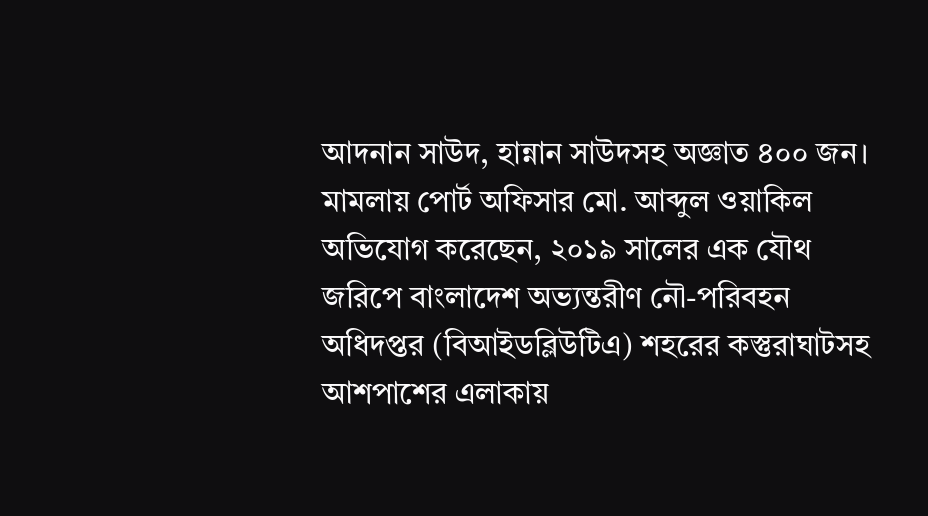আদনান সাউদ, হান্নান সাউদসহ অজ্ঞাত ৪০০ জন।
মামলায় পোর্ট অফিসার মো. আব্দুল ওয়াকিল অভিযোগ করেছেন, ২০১৯ সালের এক যৌথ জরিপে বাংলাদেশ অভ্যন্তরীণ নৌ-পরিবহন অধিদপ্তর (বিআইডব্লিউটিএ) শহরের কস্তুরাঘাটসহ আশপাশের এলাকায়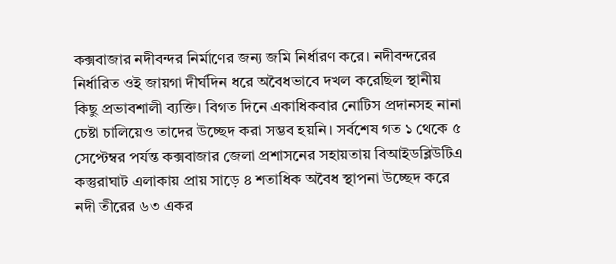কক্সবাজার নদীবন্দর নির্মাণের জন্য জমি নির্ধারণ করে। নদীবন্দরের নির্ধারিত ওই জায়গা দীর্ঘদিন ধরে অবৈধভাবে দখল করেছিল স্থানীয় কিছু প্রভাবশালী ব্যক্তি। বিগত দিনে একাধিকবার নোটিস প্রদানসহ নানা চেষ্টা চালিয়েও তাদের উচ্ছেদ করা সম্ভব হয়নি। সর্বশেষ গত ১ থেকে ৫ সেপ্টেম্বর পর্যন্ত কক্সবাজার জেলা প্রশাসনের সহায়তায় বিআইডব্লিউটিএ কস্তুরাঘাট এলাকায় প্রায় সাড়ে ৪ শতাধিক অবৈধ স্থাপনা উচ্ছেদ করে নদী তীরের ৬৩ একর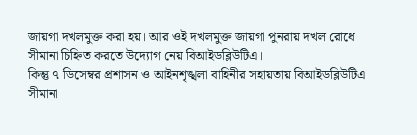জায়গা দখলমুক্ত করা হয়। আর ওই দখলমুক্ত জায়গা পুনরায় দখল রোধে সীমানা চিহ্নিত করতে উদ্যোগ নেয় বিআইডব্লিউটিএ।
কিন্তু ৭ ডিসেম্বর প্রশাসন ও আইনশৃঙ্খলা বাহিনীর সহায়তায় বিআইডব্লিউটিএ সীমানা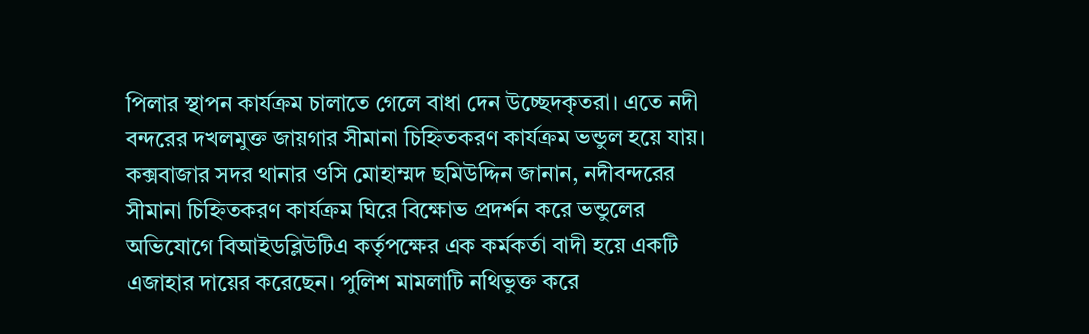পিলার স্থাপন কার্যক্রম চালাতে গেলে বাধা দেন উচ্ছেদকৃতরা। এতে নদী বন্দরের দখলমুক্ত জায়গার সীমানা চিহ্নিতকরণ কার্যক্রম ভন্ডুল হয়ে যায়।
কক্সবাজার সদর থানার ওসি মোহাম্মদ ছমিউদ্দিন জানান, নদীবন্দরের সীমানা চিহ্নিতকরণ কার্যক্রম ঘিরে বিক্ষোভ প্রদর্শন করে ভন্ডুলের অভিযোগে বিআইডব্লিউটিএ কর্তৃপক্ষের এক কর্মকর্তা বাদী হয়ে একটি এজাহার দায়ের করেছেন। পুলিশ মামলাটি নথিভুক্ত করে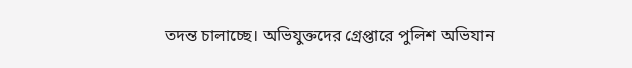তদন্ত চালাচ্ছে। অভিযুক্তদের গ্রেপ্তারে পুলিশ অভিযান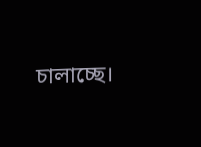চালাচ্ছে।